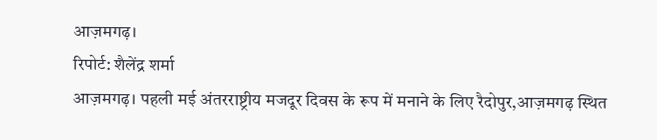आज़मगढ़।
रिपोर्ट: शैलेंद्र शर्मा
आज़मगढ़। पहली मई अंतरराष्ट्रीय मजदूर दिवस के रूप में मनाने के लिए रैदोपुर,आज़मगढ़ स्थित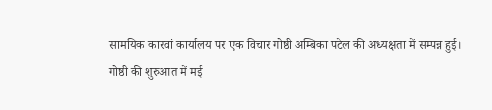सामयिक कारवां कार्यालय पर एक विचार गोष्ठी अम्बिका पटेल की अध्यक्षता में सम्पन्न हुई।
गोष्ठी की शुरुआत में मई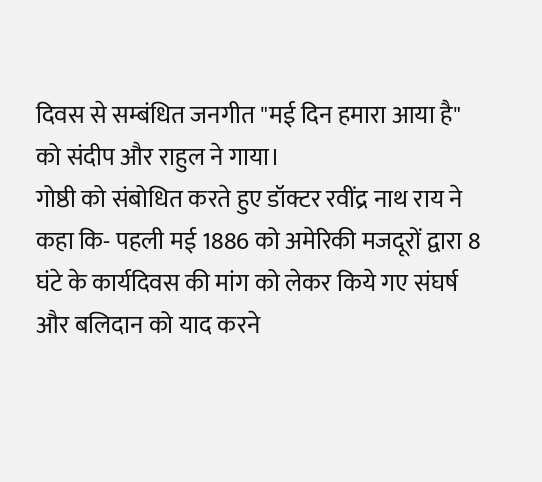दिवस से सम्बंधित जनगीत "मई दिन हमारा आया है" को संदीप और राहुल ने गाया।
गोष्ठी को संबोधित करते हुए डॉक्टर रवींद्र नाथ राय ने कहा कि- पहली मई 1886 को अमेरिकी मजदूरों द्वारा 8 घंटे के कार्यदिवस की मांग को लेकर किये गए संघर्ष और बलिदान को याद करने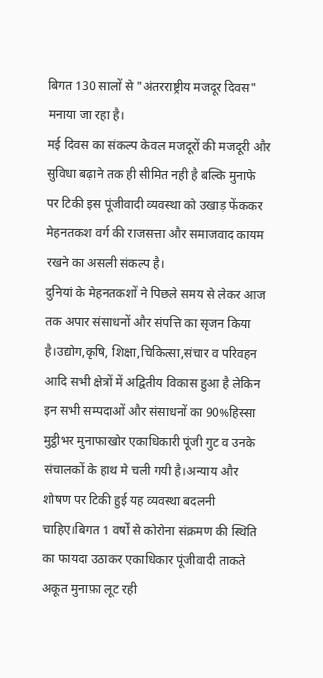बिगत 130 सालों से "अंतरराष्ट्रीय मजदूर दिवस" मनाया जा रहा है।
मई दिवस का संकल्प केवल मजदूरों की मजदूरी और सुविधा बढ़ाने तक ही सीमित नही है बल्कि मुनाफे पर टिकी इस पूंजीवादी व्यवस्था को उखाड़ फेंककर मेहनतकश वर्ग की राजसत्ता और समाजवाद कायम रखने का असली संकल्प है।
दुनियां के मेहनतकशों ने पिछले समय से लेकर आज तक अपार संसाधनों और संपत्ति का सृजन किया है।उद्योग,कृषि, शिक्षा,चिकित्सा,संचार व परिवहन आदि सभी क्षेत्रों में अद्वितीय विकास हुआ है लेकिन इन सभी सम्पदाओं और संसाधनों का 90%हिस्सा मुट्ठीभर मुनाफाखोर एकाधिकारी पूंजी गुट व उनके संचालकों के हाथ मे चली गयी है।अन्याय और शोषण पर टिकी हुई यह व्यवस्था बदलनी चाहिए।बिगत 1 वर्षों से कोरोना संक्रमण की स्थिति का फायदा उठाकर एकाधिकार पूंजीवादी ताकते अकूत मुनाफ़ा लूट रही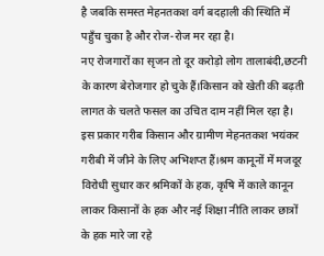है जबकि समस्त मेहनतकश वर्ग बदहाली की स्थिति में पहुँच चुका है और रोज-रोज मर रहा है।
नए रोजगारों का सृजन तो दूर करोड़ो लोग तालाबंदी,छटनी के कारण बेरोजगार हो चुके हैं।किसान को खेती की बढ़ती लागत के चलते फसल का उचित दाम नहीं मिल रहा है।
इस प्रकार गरीब किसान और ग्रामीण मेहनतकश भयंकर गरीबी में जीने के लिए अभिशप्त हैं।श्रम कानूनों में मजदूर विरोधी सुधार कर श्रमिकों के हक, कृषि में काले कानून लाकर किसानों के हक और नई शिक्षा नीति लाकर छात्रों के हक मारे जा रहे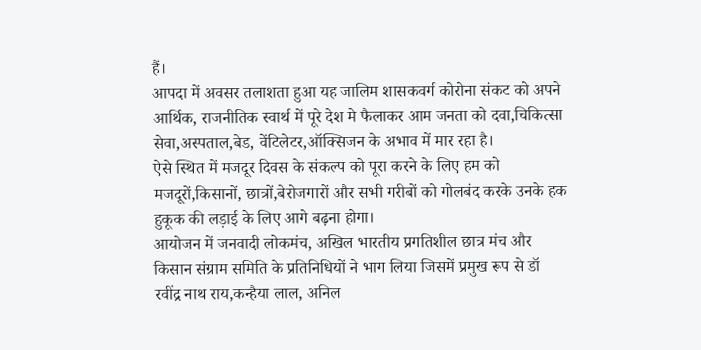हैं।
आपदा में अवसर तलाशता हुआ यह जालिम शासकवर्ग कोरोना संकट को अपने आर्थिक, राजनीतिक स्वार्थ में पूरे देश मे फैलाकर आम जनता को दवा,चिकित्सा सेवा,अस्पताल,बेड, वेंटिलेटर,ऑक्सिजन के अभाव में मार रहा है।
ऐसे स्थित में मजदूर दिवस के संकल्प को पूरा करने के लिए हम को मजदूरों,किसानों, छात्रों,बेरोजगारों और सभी गरीबों को गोलबंद करके उनके हक हुकूक की लड़ाई के लिए आगे बढ़ना होगा।
आयोजन में जनवादी लोकमंच, अखिल भारतीय प्रगतिशील छात्र मंच और किसान संग्राम समिति के प्रतिनिधियों ने भाग लिया जिसमें प्रमुख रूप से डॉ रवींद्र नाथ राय,कन्हैया लाल, अनिल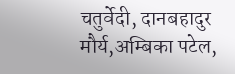चतुर्वेदी, दानबहादुर मौर्य,अम्बिका पटेल,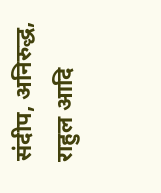संदीप, अनिरुद्ध, राहुल आदि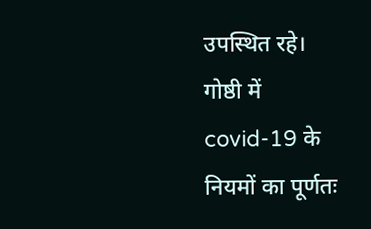उपस्थित रहे।
गोष्ठी में covid-19 के नियमों का पूर्णतः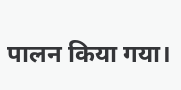पालन किया गया।